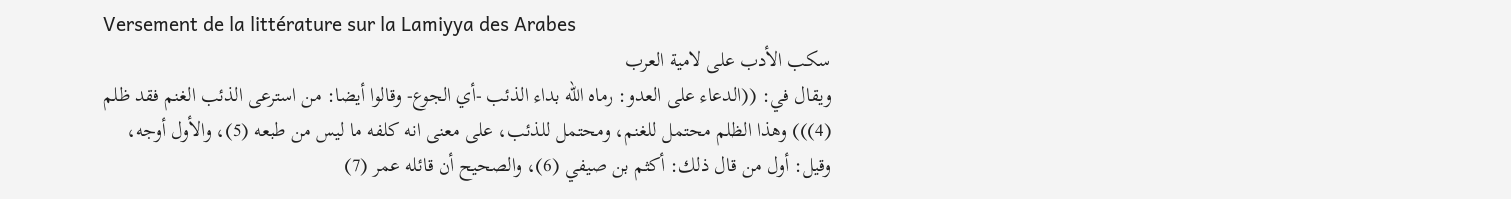Versement de la littérature sur la Lamiyya des Arabes
سكب الأدب على لامية العرب
ويقال في: ((الدعاء على العدو: رماه الله بداء الذئب -أي الجوع- وقالوا أيضا: من استرعى الذئب الغنم فقد ظلم (4))) وهذا الظلم محتمل للغنم، ومحتمل للذئب، على معنى انه كلفه ما ليس من طبعه (5)، والأول أوجه، وقيل: أول من قال ذلك: أكثم بن صيفي (6)، والصحيح أن قائله عمر (7)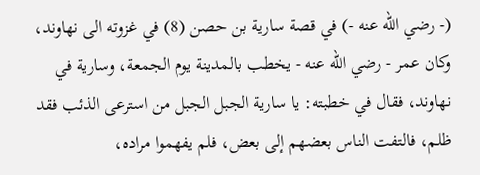(- رضي الله عنه -) في قصة سارية بن حصن (8) في غزوته الى نهاوند، وكان عمر - رضي الله عنه - يخطب بالمدينة يوم الجمعة، وسارية في نهاوند، فقال في خطبته: يا سارية الجبل الجبل من استرعى الذئب فقد ظلم، فالتفت الناس بعضهم إلى بعض، فلم يفهموا مراده،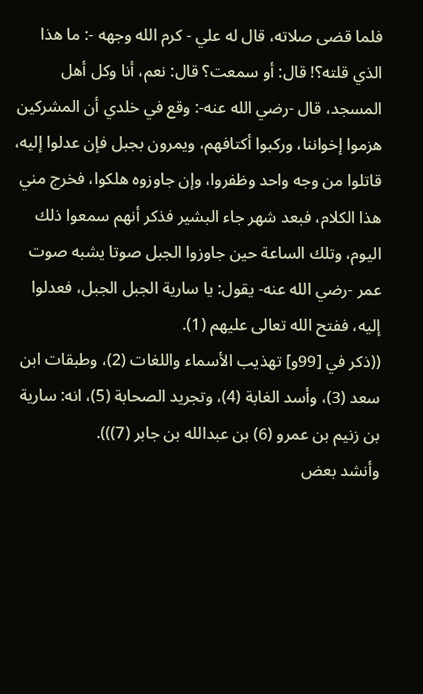فلما قضى صلاته، قال له علي - كرم الله وجهه -: ما هذا الذي قلته؟! قال: أو سمعت؟ قال: نعم، أنا وكل أهل المسجد، قال -رضي الله عنه-: وقع في خلدي أن المشركين هزموا إخواننا، وركبوا أكتافهم، ويمرون بجبل فإن عدلوا إليه، قاتلوا من وجه واحد وظفروا، وإن جاوزوه هلكوا، فخرج مني هذا الكلام، فبعد شهر جاء البشير فذكر أنهم سمعوا ذلك اليوم، وتلك الساعة حين جاوزوا الجبل صوتا يشبه صوت عمر -رضي الله عنه- يقول: يا سارية الجبل الجبل، فعدلوا إليه، ففتح الله تعالى عليهم (1).
((ذكر في [99و] تهذيب الأسماء واللغات (2)، وطبقات ابن سعد (3)، وأسد الغابة (4)، وتجريد الصحابة (5)، انه: سارية بن زنيم بن عمرو (6) بن عبدالله بن جابر (7))).
وأنشد بعض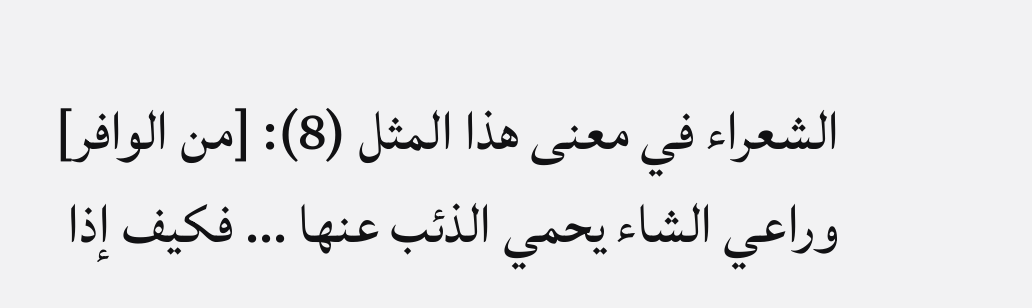الشعراء في معنى هذا المثل (8): [من الوافر]
وراعي الشاء يحمي الذئب عنها ... فكيف إذا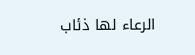الرعاء لها ذئاب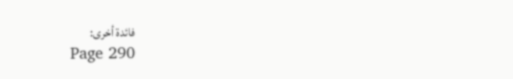فائدة أخرى:
Page 290